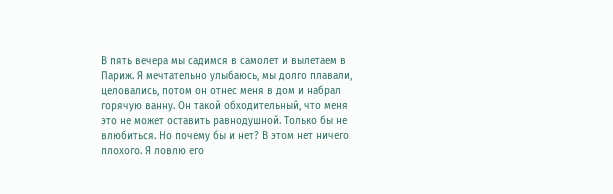В пять вечера мы садимся в самолет и вылетаем в Париж. Я мечтательно улыбаюсь, мы долго плавали, целовались, потом он отнес меня в дом и набрал горячую ванну. Он такой обходительный, что меня это не может оставить равнодушной. Только бы не влюбиться. Но почему бы и нет? В этом нет ничего плохого. Я ловлю его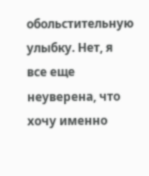обольстительную улыбку. Нет, я все еще неуверена, что хочу именно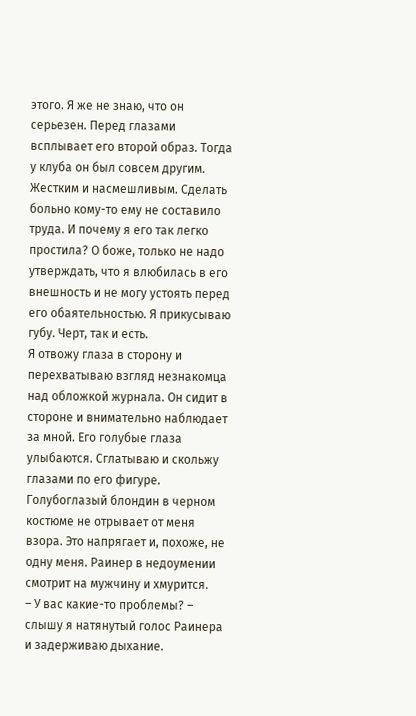этого. Я же не знаю, что он серьезен. Перед глазами всплывает его второй образ. Тогда у клуба он был совсем другим. Жестким и насмешливым. Сделать больно кому-то ему не составило труда. И почему я его так легко простила? О боже, только не надо утверждать, что я влюбилась в его внешность и не могу устоять перед его обаятельностью. Я прикусываю губу. Черт, так и есть.
Я отвожу глаза в сторону и перехватываю взгляд незнакомца над обложкой журнала. Он сидит в стороне и внимательно наблюдает за мной. Его голубые глаза улыбаются. Сглатываю и скольжу глазами по его фигуре. Голубоглазый блондин в черном костюме не отрывает от меня взора. Это напрягает и, похоже, не одну меня. Раинер в недоумении смотрит на мужчину и хмурится.
– У вас какие-то проблемы? – слышу я натянутый голос Раинера и задерживаю дыхание.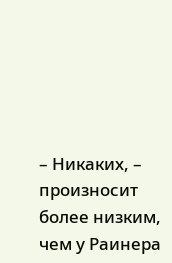– Никаких, – произносит более низким, чем у Раинера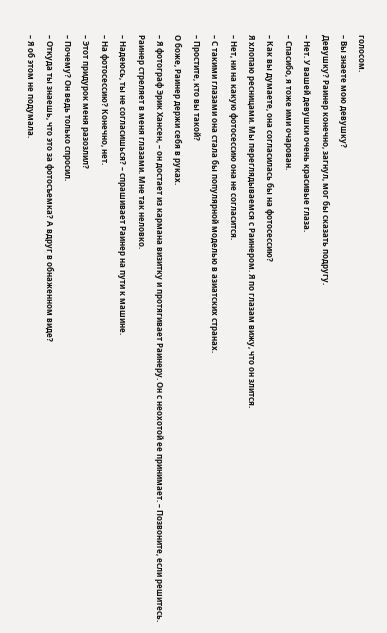голосом.
– Вы знаете мою девушку?
Девушку? Раинер конечно, загнул, мог бы сказать подругу.
– Нет. У вашей девушки очень красивые глаза.
– Спасибо, я тоже ими очарован.
– Как вы думаете, она согласилась бы на фотосессию?
Я хлопаю ресницами. Мы переглядываемся с Раинером. Я по глазам вижу, что он злится.
– Нет, ни на какую фотосессию она не согласится.
– С такими глазами она стала бы популярной моделью в азиатских странах.
– Простите, кто вы такой?
О боже, Раинер держи себя в руках.
– Я фотограф Эрик Хансен, – он достает из кармана визитку и протягивает Раинеру. Он с неохотой ее принимает. – Позвоните, если решитесь.
Раинер стреляет в меня глазами. Мне так неловко.
– Надеюсь, ты не согласишься? – спрашивает Раинер на пути к машине.
– На фотосессию? Конечно, нет.
– Этот придурок меня разозлил?
– Почему? Он ведь только спросил.
– Откуда ты знаешь, что это за фотосъемка? А вдруг в обнаженном виде?
– Я об этом не подумала.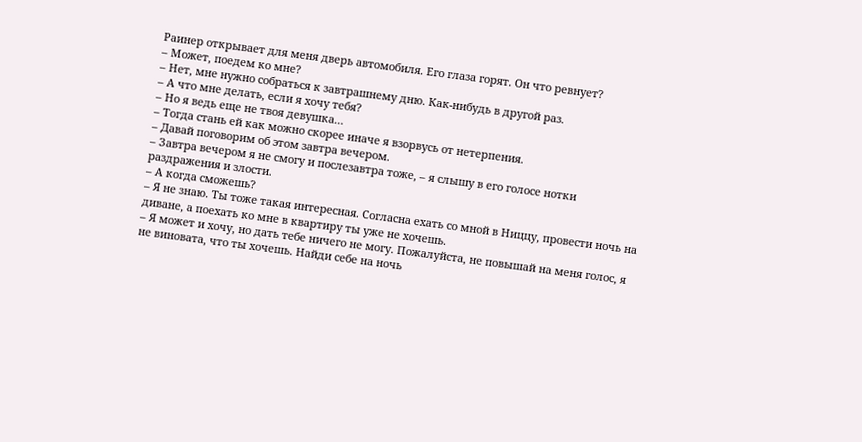Раинер открывает для меня дверь автомобиля. Его глаза горят. Он что ревнует?
– Может, поедем ко мне?
– Нет, мне нужно собраться к завтрашнему дню. Как-нибудь в другой раз.
– А что мне делать, если я хочу тебя?
– Но я ведь еще не твоя девушка…
– Тогда стань ей как можно скорее иначе я взорвусь от нетерпения.
– Давай поговорим об этом завтра вечером.
– Завтра вечером я не смогу и послезавтра тоже, – я слышу в его голосе нотки раздражения и злости.
– А когда сможешь?
– Я не знаю. Ты тоже такая интересная. Согласна ехать со мной в Ниццу, провести ночь на диване, а поехать ко мне в квартиру ты уже не хочешь.
– Я может и хочу, но дать тебе ничего не могу. Пожалуйста, не повышай на меня голос, я не виновата, что ты хочешь. Найди себе на ночь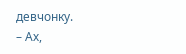девчонку.
– Ах,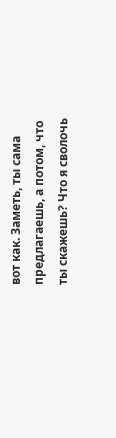вот как. Заметь, ты сама предлагаешь, а потом, что ты скажешь? Что я сволочь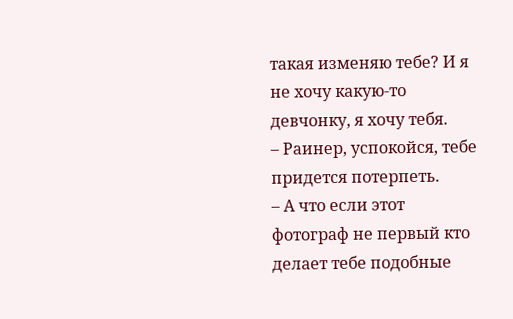такая изменяю тебе? И я не хочу какую-то девчонку, я хочу тебя.
– Раинер, успокойся, тебе придется потерпеть.
– А что если этот фотограф не первый кто делает тебе подобные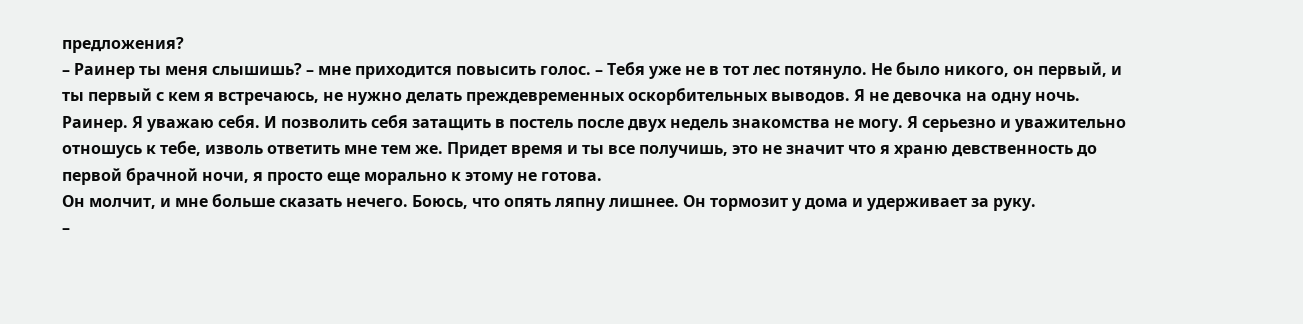предложения?
– Раинер ты меня слышишь? – мне приходится повысить голос. – Тебя уже не в тот лес потянуло. Не было никого, он первый, и ты первый с кем я встречаюсь, не нужно делать преждевременных оскорбительных выводов. Я не девочка на одну ночь. Раинер. Я уважаю себя. И позволить себя затащить в постель после двух недель знакомства не могу. Я серьезно и уважительно отношусь к тебе, изволь ответить мне тем же. Придет время и ты все получишь, это не значит что я храню девственность до первой брачной ночи, я просто еще морально к этому не готова.
Он молчит, и мне больше сказать нечего. Боюсь, что опять ляпну лишнее. Он тормозит у дома и удерживает за руку.
–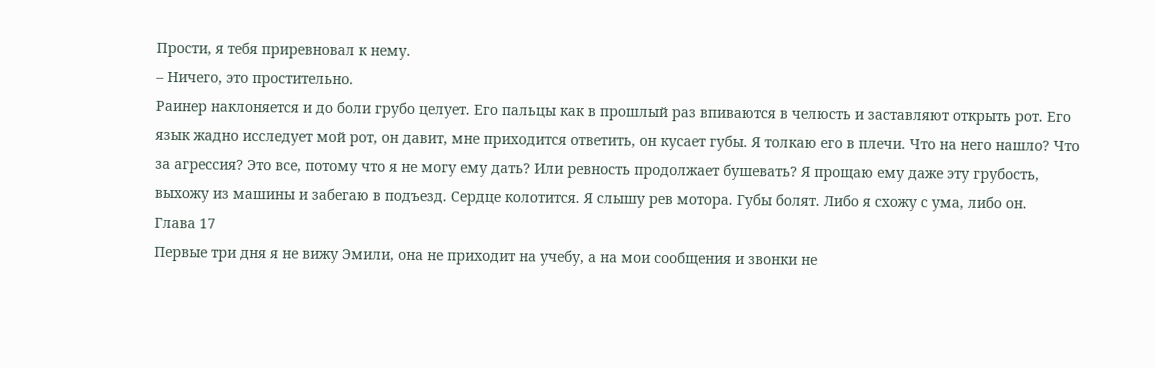Прости, я тебя приревновал к нему.
– Ничего, это простительно.
Раинер наклоняется и до боли грубо целует. Его пальцы как в прошлый раз впиваются в челюсть и заставляют открыть рот. Его язык жадно исследует мой рот, он давит, мне приходится ответить, он кусает губы. Я толкаю его в плечи. Что на него нашло? Что за агрессия? Это все, потому что я не могу ему дать? Или ревность продолжает бушевать? Я прощаю ему даже эту грубость, выхожу из машины и забегаю в подъезд. Сердце колотится. Я слышу рев мотора. Губы болят. Либо я схожу с ума, либо он.
Глава 17
Первые три дня я не вижу Эмили, она не приходит на учебу, а на мои сообщения и звонки не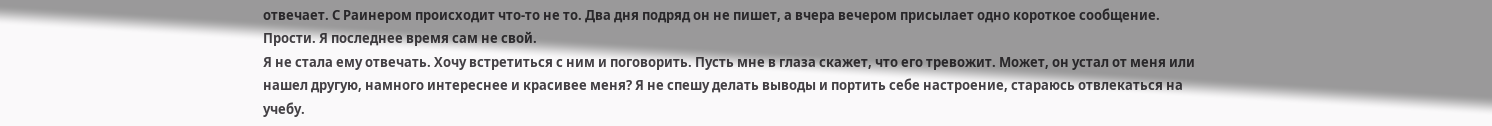отвечает. С Раинером происходит что-то не то. Два дня подряд он не пишет, а вчера вечером присылает одно короткое сообщение.
Прости. Я последнее время сам не свой.
Я не стала ему отвечать. Хочу встретиться с ним и поговорить. Пусть мне в глаза скажет, что его тревожит. Может, он устал от меня или нашел другую, намного интереснее и красивее меня? Я не спешу делать выводы и портить себе настроение, стараюсь отвлекаться на учебу.